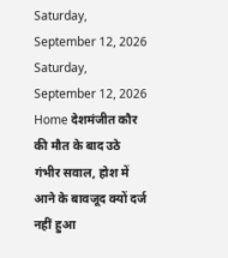Saturday, September 12, 2026
Saturday, September 12, 2026
Home देशमंजीत कौर की मौत के बाद उठे गंभीर सवाल, होश में आने के बावजूद क्यों दर्ज नहीं हुआ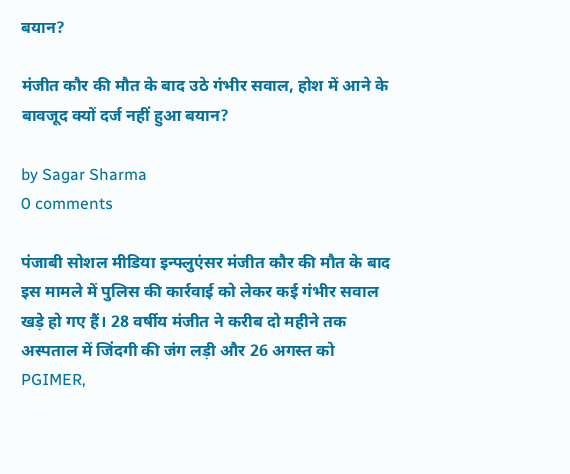बयान?

मंजीत कौर की मौत के बाद उठे गंभीर सवाल, होश में आने के बावजूद क्यों दर्ज नहीं हुआ बयान?

by Sagar Sharma
0 comments

पंजाबी सोशल मीडिया इन्फ्लुएंसर मंजीत कौर की मौत के बाद इस मामले में पुलिस की कार्रवाई को लेकर कई गंभीर सवाल खड़े हो गए हैं। 28 वर्षीय मंजीत ने करीब दो महीने तक अस्पताल में जिंदगी की जंग लड़ी और 26 अगस्त को PGIMER,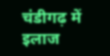चंडीगढ़ में इलाज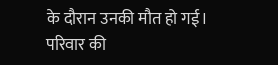के दौरान उनकी मौत हो गई। परिवार की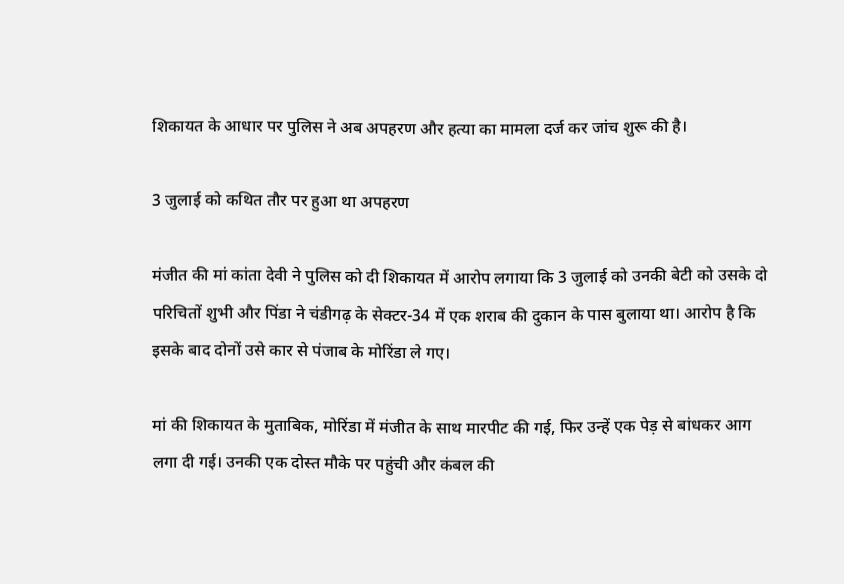शिकायत के आधार पर पुलिस ने अब अपहरण और हत्या का मामला दर्ज कर जांच शुरू की है।

3 जुलाई को कथित तौर पर हुआ था अपहरण

मंजीत की मां कांता देवी ने पुलिस को दी शिकायत में आरोप लगाया कि 3 जुलाई को उनकी बेटी को उसके दो परिचितों शुभी और पिंडा ने चंडीगढ़ के सेक्टर-34 में एक शराब की दुकान के पास बुलाया था। आरोप है कि इसके बाद दोनों उसे कार से पंजाब के मोरिंडा ले गए।

मां की शिकायत के मुताबिक, मोरिंडा में मंजीत के साथ मारपीट की गई, फिर उन्हें एक पेड़ से बांधकर आग लगा दी गई। उनकी एक दोस्त मौके पर पहुंची और कंबल की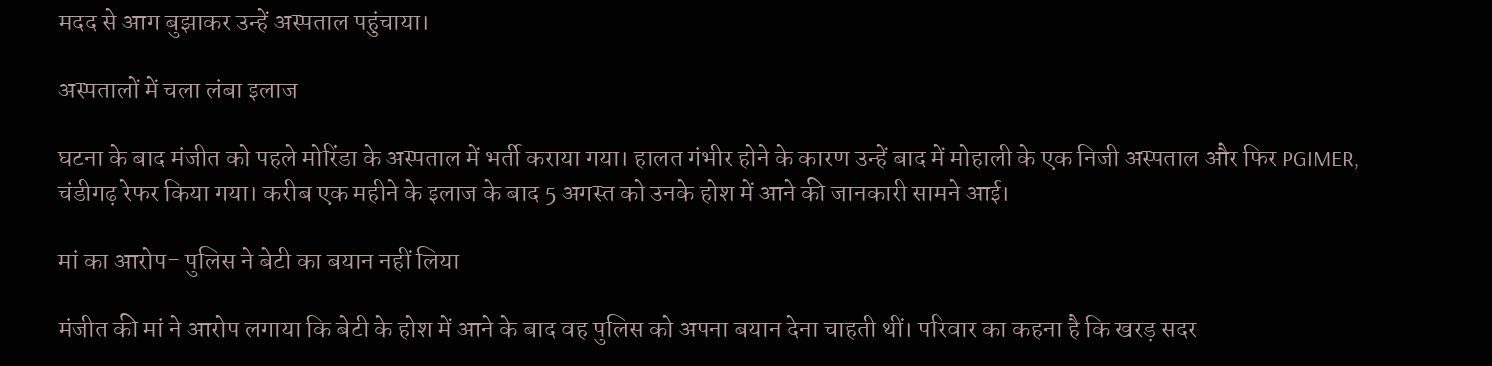मदद से आग बुझाकर उन्हें अस्पताल पहुंचाया।

अस्पतालों में चला लंबा इलाज

घटना के बाद मंजीत को पहले मोरिंडा के अस्पताल में भर्ती कराया गया। हालत गंभीर होने के कारण उन्हें बाद में मोहाली के एक निजी अस्पताल और फिर PGIMER, चंडीगढ़ रेफर किया गया। करीब एक महीने के इलाज के बाद 5 अगस्त को उनके होश में आने की जानकारी सामने आई।

मां का आरोप- पुलिस ने बेटी का बयान नहीं लिया

मंजीत की मां ने आरोप लगाया कि बेटी के होश में आने के बाद वह पुलिस को अपना बयान देना चाहती थीं। परिवार का कहना है कि खरड़ सदर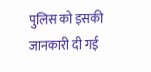पुलिस को इसकी जानकारी दी गई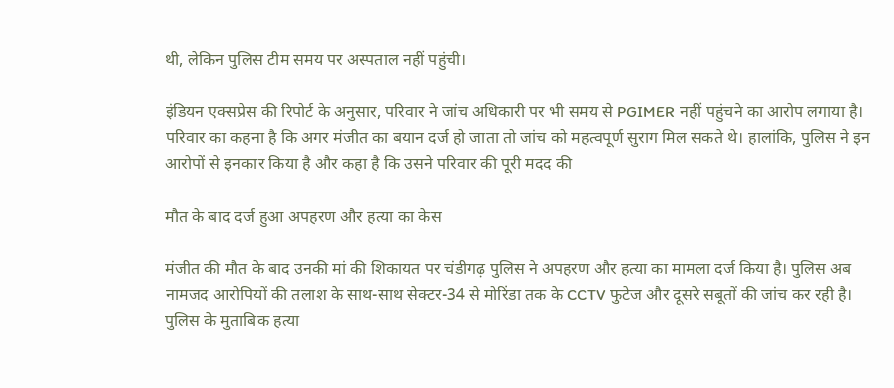थी, लेकिन पुलिस टीम समय पर अस्पताल नहीं पहुंची।

इंडियन एक्सप्रेस की रिपोर्ट के अनुसार, परिवार ने जांच अधिकारी पर भी समय से PGIMER नहीं पहुंचने का आरोप लगाया है। परिवार का कहना है कि अगर मंजीत का बयान दर्ज हो जाता तो जांच को महत्वपूर्ण सुराग मिल सकते थे। हालांकि, पुलिस ने इन आरोपों से इनकार किया है और कहा है कि उसने परिवार की पूरी मदद की

मौत के बाद दर्ज हुआ अपहरण और हत्या का केस

मंजीत की मौत के बाद उनकी मां की शिकायत पर चंडीगढ़ पुलिस ने अपहरण और हत्या का मामला दर्ज किया है। पुलिस अब नामजद आरोपियों की तलाश के साथ-साथ सेक्टर-34 से मोरिंडा तक के CCTV फुटेज और दूसरे सबूतों की जांच कर रही है। पुलिस के मुताबिक हत्या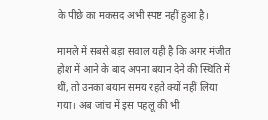के पीछे का मकसद अभी स्पष्ट नहीं हुआ है।

मामले में सबसे बड़ा सवाल यही है कि अगर मंजीत होश में आने के बाद अपना बयान देने की स्थिति में थीं, तो उनका बयान समय रहते क्यों नहीं लिया गया। अब जांच में इस पहलू की भी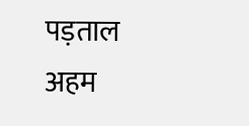पड़ताल अहम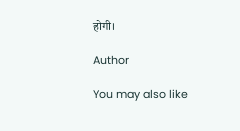होगी।

Author

You may also like